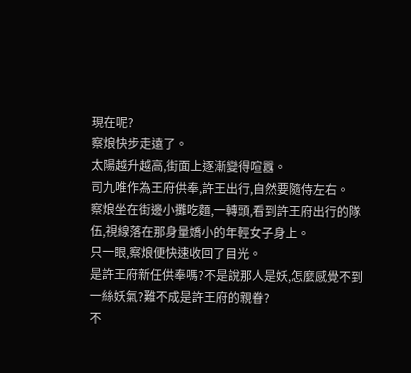現在呢?
察烺快步走遠了。
太陽越升越高,街面上逐漸變得喧囂。
司九唯作為王府供奉,許王出行,自然要隨侍左右。
察烺坐在街邊小攤吃麵,一轉頭,看到許王府出行的隊伍,視線落在那身量嬌小的年輕女子身上。
只一眼,察烺便快速收回了目光。
是許王府新任供奉嗎?不是說那人是妖,怎麼感覺不到一絲妖氣?難不成是許王府的親眷?
不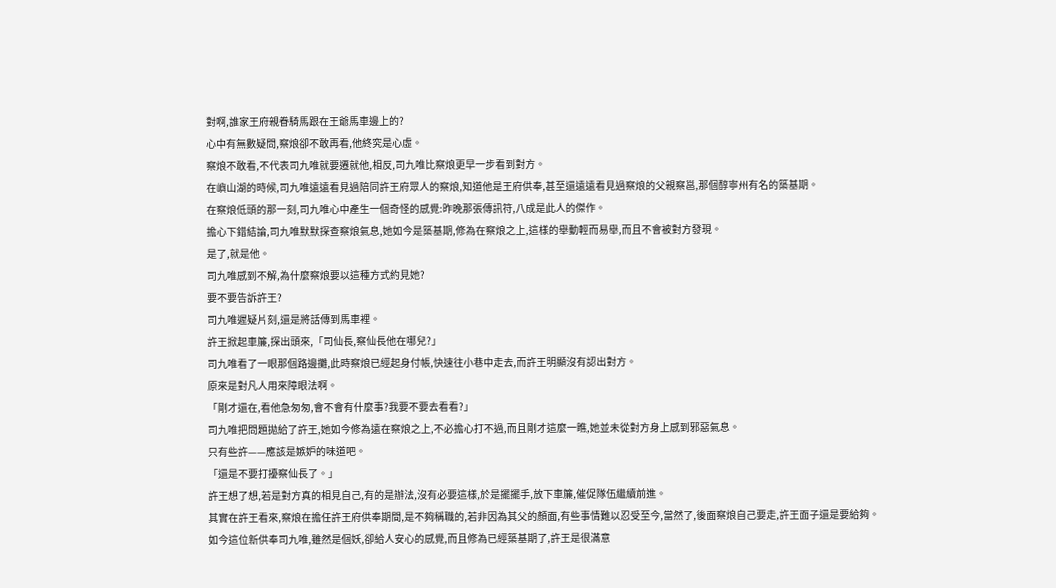對啊,誰家王府親眷騎馬跟在王爺馬車邊上的?
心中有無數疑問,察烺卻不敢再看,他終究是心虛。
察烺不敢看,不代表司九唯就要遷就他,相反,司九唯比察烺更早一步看到對方。
在嶼山湖的時候,司九唯遠遠看見過陪同許王府眾人的察烺,知道他是王府供奉,甚至還遠遠看見過察烺的父親察邕,那個醇寧州有名的築基期。
在察烺低頭的那一刻,司九唯心中產生一個奇怪的感覺:昨晚那張傳訊符,八成是此人的傑作。
擔心下錯結論,司九唯默默探查察烺氣息,她如今是築基期,修為在察烺之上,這樣的舉動輕而易舉,而且不會被對方發現。
是了,就是他。
司九唯感到不解,為什麼察烺要以這種方式約見她?
要不要告訴許王?
司九唯遲疑片刻,還是將話傳到馬車裡。
許王掀起車簾,探出頭來,「司仙長,察仙長他在哪兒?」
司九唯看了一眼那個路邊攤,此時察烺已經起身付帳,快速往小巷中走去,而許王明顯沒有認出對方。
原來是對凡人用來障眼法啊。
「剛才還在,看他急匆匆,會不會有什麼事?我要不要去看看?」
司九唯把問題拋給了許王,她如今修為遠在察烺之上,不必擔心打不過,而且剛才這麼一瞧,她並未從對方身上感到邪惡氣息。
只有些許——應該是嫉妒的味道吧。
「還是不要打擾察仙長了。」
許王想了想,若是對方真的相見自己,有的是辦法,沒有必要這樣,於是擺擺手,放下車簾,催促隊伍繼續前進。
其實在許王看來,察烺在擔任許王府供奉期間,是不夠稱職的,若非因為其父的顏面,有些事情難以忍受至今,當然了,後面察烺自己要走,許王面子還是要給夠。
如今這位新供奉司九唯,雖然是個妖,卻給人安心的感覺,而且修為已經築基期了,許王是很滿意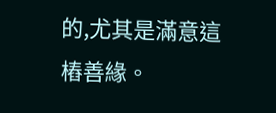的,尤其是滿意這樁善緣。